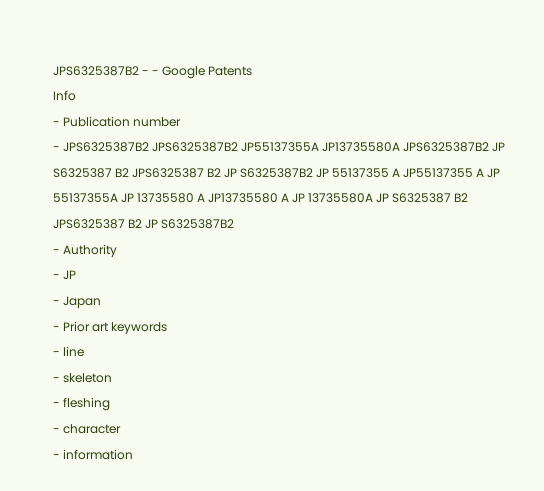JPS6325387B2 - - Google Patents
Info
- Publication number
- JPS6325387B2 JPS6325387B2 JP55137355A JP13735580A JPS6325387B2 JP S6325387 B2 JPS6325387 B2 JP S6325387B2 JP 55137355 A JP55137355 A JP 55137355A JP 13735580 A JP13735580 A JP 13735580A JP S6325387 B2 JPS6325387 B2 JP S6325387B2
- Authority
- JP
- Japan
- Prior art keywords
- line
- skeleton
- fleshing
- character
- information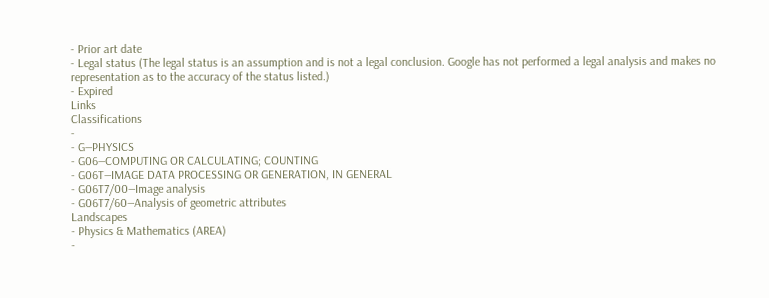- Prior art date
- Legal status (The legal status is an assumption and is not a legal conclusion. Google has not performed a legal analysis and makes no representation as to the accuracy of the status listed.)
- Expired
Links
Classifications
-
- G—PHYSICS
- G06—COMPUTING OR CALCULATING; COUNTING
- G06T—IMAGE DATA PROCESSING OR GENERATION, IN GENERAL
- G06T7/00—Image analysis
- G06T7/60—Analysis of geometric attributes
Landscapes
- Physics & Mathematics (AREA)
-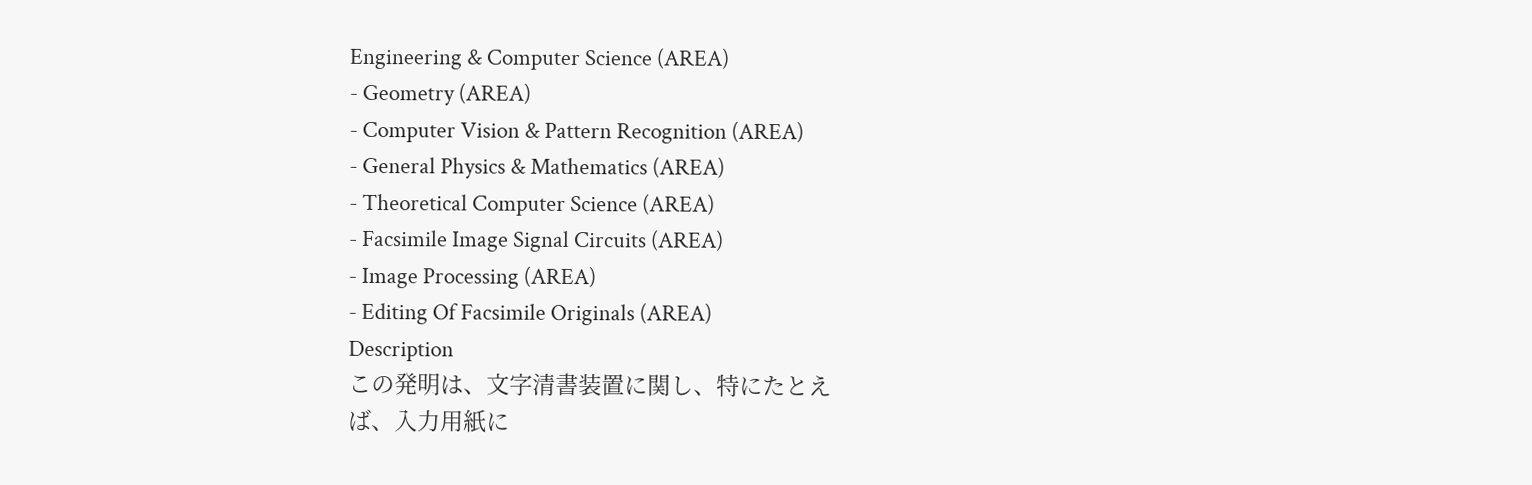Engineering & Computer Science (AREA)
- Geometry (AREA)
- Computer Vision & Pattern Recognition (AREA)
- General Physics & Mathematics (AREA)
- Theoretical Computer Science (AREA)
- Facsimile Image Signal Circuits (AREA)
- Image Processing (AREA)
- Editing Of Facsimile Originals (AREA)
Description
この発明は、文字清書装置に関し、特にたとえ
ば、入力用紙に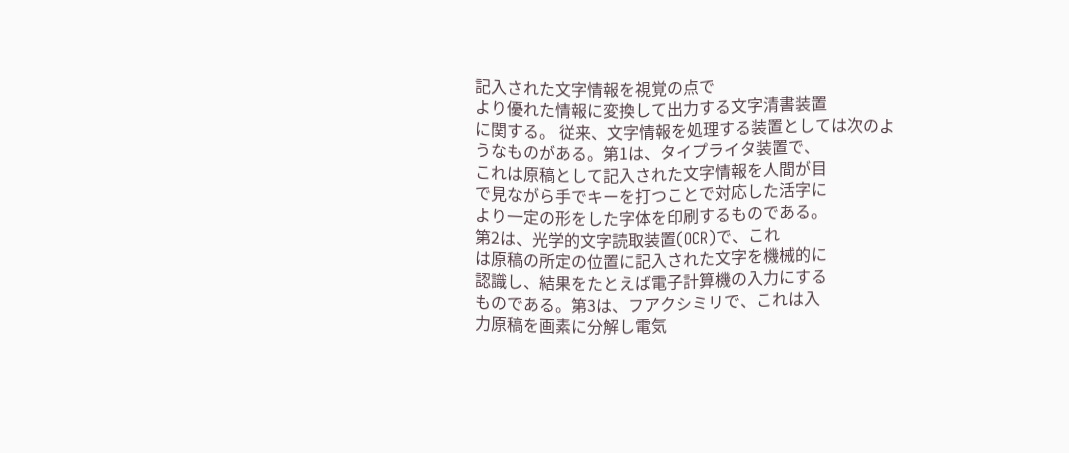記入された文字情報を視覚の点で
より優れた情報に変換して出力する文字清書装置
に関する。 従来、文字情報を処理する装置としては次のよ
うなものがある。第1は、タイプライタ装置で、
これは原稿として記入された文字情報を人間が目
で見ながら手でキーを打つことで対応した活字に
より一定の形をした字体を印刷するものである。
第2は、光学的文字読取装置(OCR)で、これ
は原稿の所定の位置に記入された文字を機械的に
認識し、結果をたとえば電子計算機の入力にする
ものである。第3は、フアクシミリで、これは入
力原稿を画素に分解し電気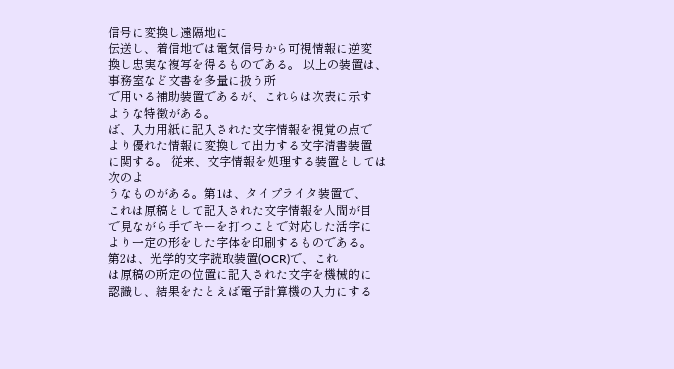信号に変換し遠隔地に
伝送し、着信地では電気信号から可視情報に逆変
換し忠実な複写を得るものである。 以上の装置は、事務室など文書を多量に扱う所
で用いる補助装置であるが、これらは次表に示す
ような特徴がある。
ば、入力用紙に記入された文字情報を視覚の点で
より優れた情報に変換して出力する文字清書装置
に関する。 従来、文字情報を処理する装置としては次のよ
うなものがある。第1は、タイプライタ装置で、
これは原稿として記入された文字情報を人間が目
で見ながら手でキーを打つことで対応した活字に
より一定の形をした字体を印刷するものである。
第2は、光学的文字読取装置(OCR)で、これ
は原稿の所定の位置に記入された文字を機械的に
認識し、結果をたとえば電子計算機の入力にする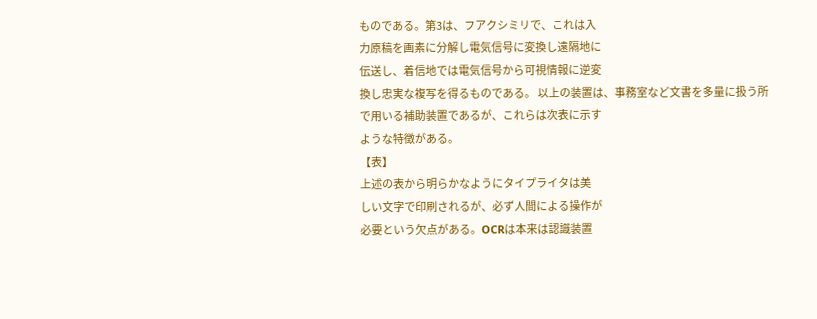ものである。第3は、フアクシミリで、これは入
力原稿を画素に分解し電気信号に変換し遠隔地に
伝送し、着信地では電気信号から可視情報に逆変
換し忠実な複写を得るものである。 以上の装置は、事務室など文書を多量に扱う所
で用いる補助装置であるが、これらは次表に示す
ような特徴がある。
【表】
上述の表から明らかなようにタイプライタは美
しい文字で印刷されるが、必ず人間による操作が
必要という欠点がある。OCRは本来は認識装置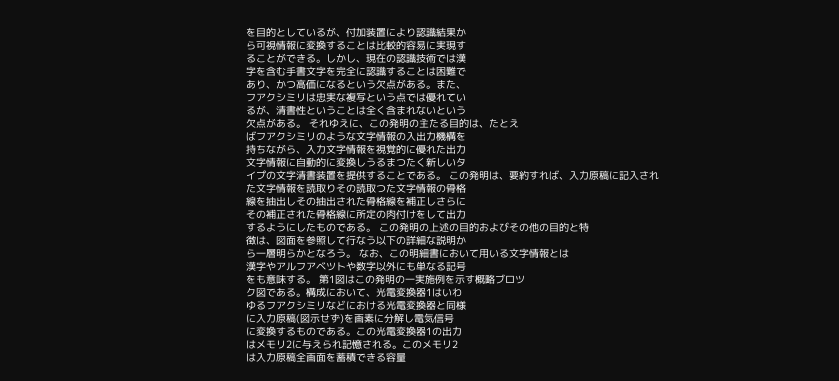を目的としているが、付加装置により認識結果か
ら可視情報に変換することは比較的容易に実現す
ることができる。しかし、現在の認識技術では漢
字を含む手書文字を完全に認識することは困難で
あり、かつ高価になるという欠点がある。また、
フアクシミリは忠実な複写という点では優れてい
るが、清書性ということは全く含まれないという
欠点がある。 それゆえに、この発明の主たる目的は、たとえ
ばフアクシミリのような文字情報の入出力機構を
持ちながら、入力文字情報を視覚的に優れた出力
文字情報に自動的に変換しうるまつたく新しいタ
イプの文字清書装置を提供することである。 この発明は、要約すれば、入力原稿に記入され
た文字情報を読取りその読取つた文字情報の骨格
線を抽出しその抽出された骨格線を補正しさらに
その補正された骨格線に所定の肉付けをして出力
するようにしたものである。 この発明の上述の目的およびその他の目的と特
徴は、図面を参照して行なう以下の詳細な説明か
ら一層明らかとなろう。 なお、この明細書において用いる文字情報とは
漢字やアルフアベツトや数字以外にも単なる記号
をも意味する。 第1図はこの発明の一実施例を示す概略ブロツ
ク図である。構成において、光電変換器1はいわ
ゆるフアクシミリなどにおける光電変換器と同様
に入力原稿(図示せず)を画素に分解し電気信号
に変換するものである。この光電変換器1の出力
はメモリ2に与えられ記憶される。このメモリ2
は入力原稿全画面を蓄積できる容量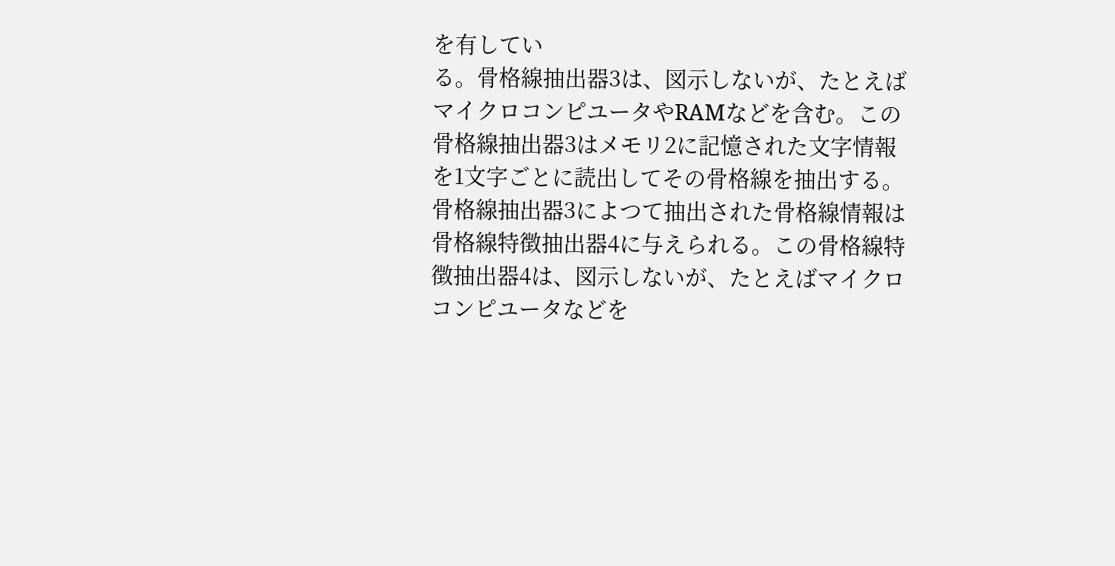を有してい
る。骨格線抽出器3は、図示しないが、たとえば
マイクロコンピユータやRAMなどを含む。この
骨格線抽出器3はメモリ2に記憶された文字情報
を1文字ごとに読出してその骨格線を抽出する。
骨格線抽出器3によつて抽出された骨格線情報は
骨格線特徴抽出器4に与えられる。この骨格線特
徴抽出器4は、図示しないが、たとえばマイクロ
コンピユータなどを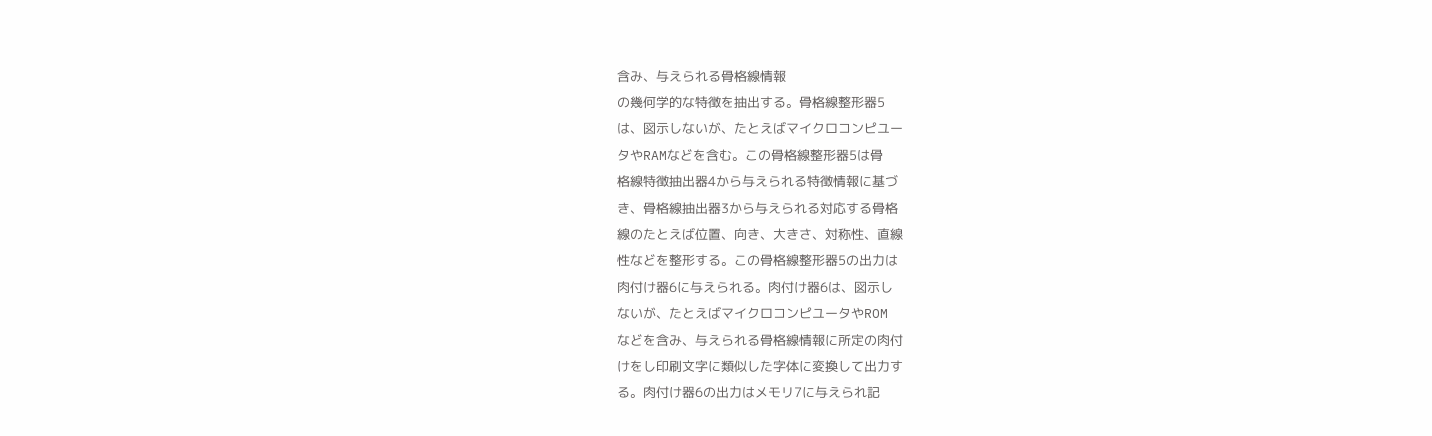含み、与えられる骨格線情報
の幾何学的な特徴を抽出する。骨格線整形器5
は、図示しないが、たとえばマイクロコンピユー
タやRAMなどを含む。この骨格線整形器5は骨
格線特徴抽出器4から与えられる特徴情報に基づ
き、骨格線抽出器3から与えられる対応する骨格
線のたとえば位置、向き、大きさ、対称性、直線
性などを整形する。この骨格線整形器5の出力は
肉付け器6に与えられる。肉付け器6は、図示し
ないが、たとえばマイクロコンピユータやROM
などを含み、与えられる骨格線情報に所定の肉付
けをし印刷文字に類似した字体に変換して出力す
る。肉付け器6の出力はメモリ7に与えられ記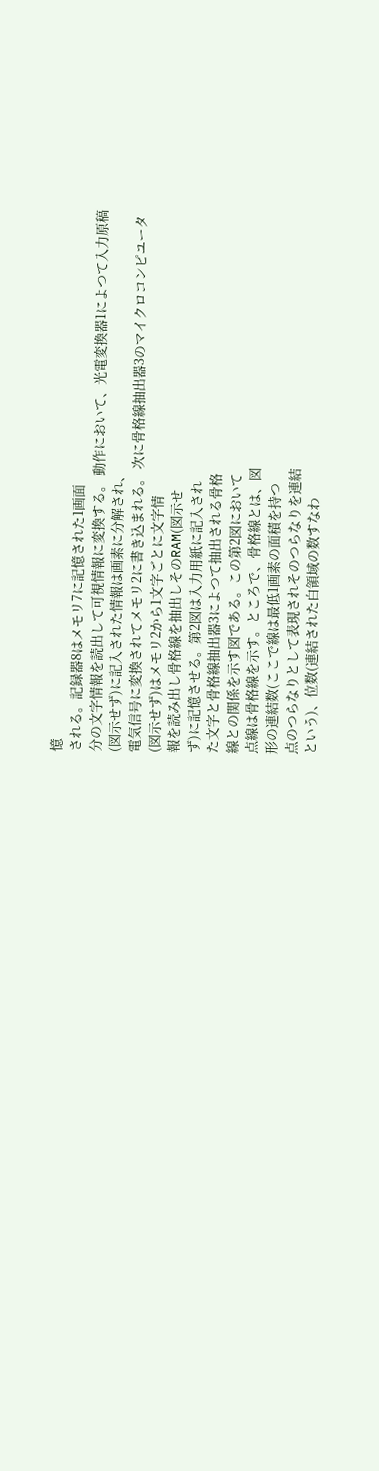憶
される。記録器8はメモリ7に記憶された1画面
分の文字情報を読出して可視情報に変換する。 動作において、光電変換器1によつて入力原稿
(図示せず)に記入された情報は画素に分解され、
電気信号に変換されてメモリ2に書き込まれる。 次に骨格線抽出器3のマイクロコンピユータ
(図示せず)はメモリ2から1文字ごとに文字情
報を読み出し骨格線を抽出しそのRAM(図示せ
ず)に記憶させる。第2図は入力用紙に記入され
た文字と骨格線抽出器3によつて抽出される骨格
線との関係を示す図である。この第2図において
点線は骨格線を示す。ところで、骨格線とは、図
形の連結数(ここで線は最低1画素の面積を持つ
点のつらなりとして表現されそのつらなりを連結
という)、位数(連結された白領域の数すなわ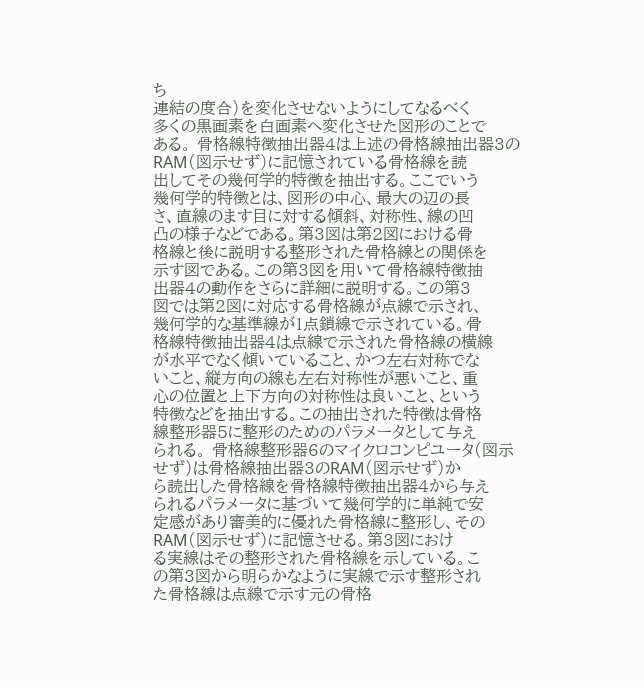ち
連結の度合)を変化させないようにしてなるべく
多くの黒画素を白画素へ変化させた図形のことで
ある。 骨格線特徴抽出器4は上述の骨格線抽出器3の
RAM(図示せず)に記憶されている骨格線を読
出してその幾何学的特徴を抽出する。ここでいう
幾何学的特徴とは、図形の中心、最大の辺の長
さ、直線のます目に対する傾斜、対称性、線の凹
凸の様子などである。第3図は第2図における骨
格線と後に説明する整形された骨格線との関係を
示す図である。この第3図を用いて骨格線特徴抽
出器4の動作をさらに詳細に説明する。この第3
図では第2図に対応する骨格線が点線で示され、
幾何学的な基準線が1点鎖線で示されている。骨
格線特徴抽出器4は点線で示された骨格線の横線
が水平でなく傾いていること、かつ左右対称でな
いこと、縦方向の線も左右対称性が悪いこと、重
心の位置と上下方向の対称性は良いこと、という
特徴などを抽出する。この抽出された特徴は骨格
線整形器5に整形のためのパラメータとして与え
られる。 骨格線整形器6のマイクロコンピユータ(図示
せず)は骨格線抽出器3のRAM(図示せず)か
ら読出した骨格線を骨格線特徴抽出器4から与え
られるパラメータに基づいて幾何学的に単純で安
定感があり審美的に優れた骨格線に整形し、その
RAM(図示せず)に記憶させる。第3図におけ
る実線はその整形された骨格線を示している。こ
の第3図から明らかなように実線で示す整形され
た骨格線は点線で示す元の骨格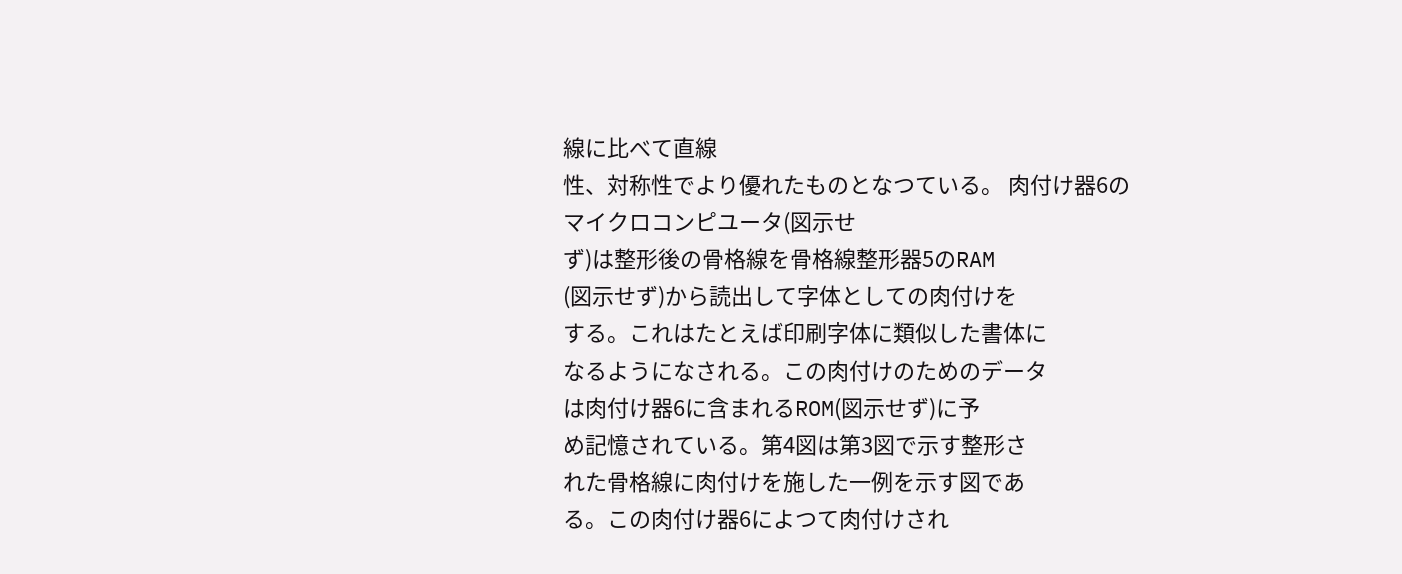線に比べて直線
性、対称性でより優れたものとなつている。 肉付け器6のマイクロコンピユータ(図示せ
ず)は整形後の骨格線を骨格線整形器5のRAM
(図示せず)から読出して字体としての肉付けを
する。これはたとえば印刷字体に類似した書体に
なるようになされる。この肉付けのためのデータ
は肉付け器6に含まれるROM(図示せず)に予
め記憶されている。第4図は第3図で示す整形さ
れた骨格線に肉付けを施した一例を示す図であ
る。この肉付け器6によつて肉付けされ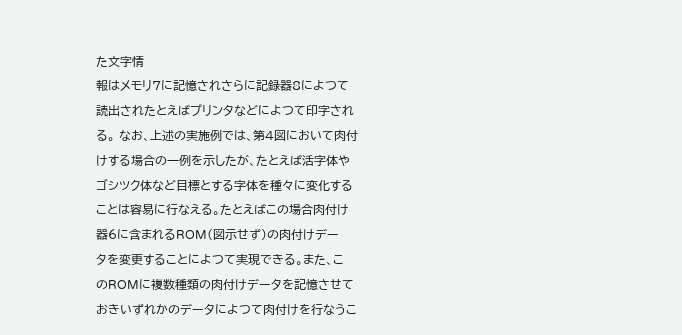た文字情
報はメモリ7に記憶されさらに記録器8によつて
読出されたとえばプリンタなどによつて印字され
る。 なお、上述の実施例では、第4図において肉付
けする場合の一例を示したが、たとえば活字体や
ゴシツク体など目標とする字体を種々に変化する
ことは容易に行なえる。たとえばこの場合肉付け
器6に含まれるROM(図示せず)の肉付けデー
タを変更することによつて実現できる。また、こ
のROMに複数種類の肉付けデータを記憶させて
おきいずれかのデータによつて肉付けを行なうこ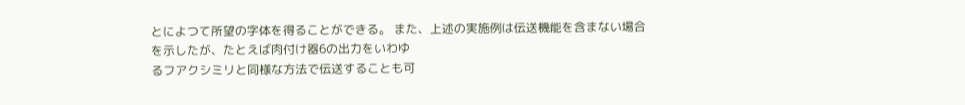とによつて所望の字体を得ることができる。 また、上述の実施例は伝送機能を含まない場合
を示したが、たとえば肉付け器6の出力をいわゆ
るフアクシミリと同様な方法で伝送することも可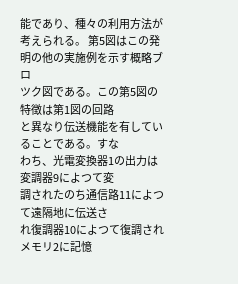能であり、種々の利用方法が考えられる。 第5図はこの発明の他の実施例を示す概略ブロ
ツク図である。この第5図の特徴は第1図の回路
と異なり伝送機能を有していることである。すな
わち、光電変換器1の出力は変調器9によつて変
調されたのち通信路11によつて遠隔地に伝送さ
れ復調器10によつて復調されメモリ2に記憶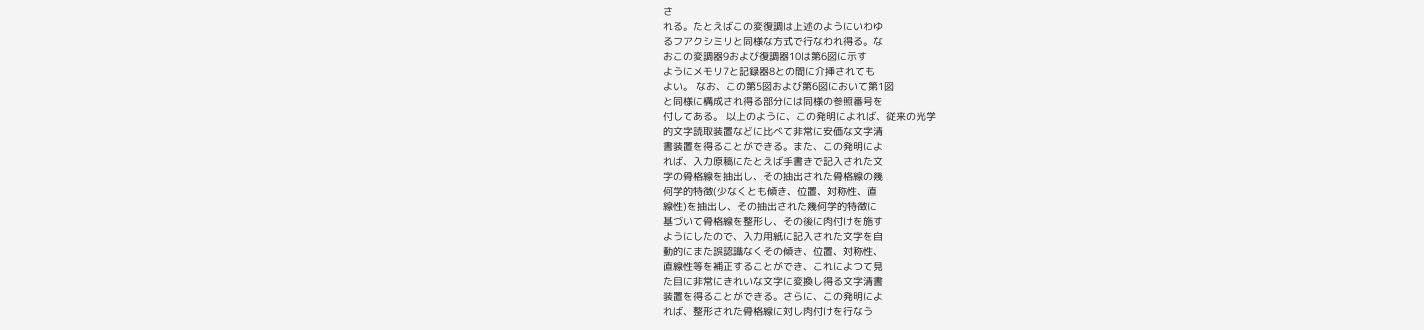さ
れる。たとえばこの変復調は上述のようにいわゆ
るフアクシミリと同様な方式で行なわれ得る。な
おこの変調器9および復調器10は第6図に示す
ようにメモリ7と記録器8との間に介挿されても
よい。 なお、この第5図および第6図において第1図
と同様に構成され得る部分には同様の参照番号を
付してある。 以上のように、この発明によれば、従来の光学
的文字読取装置などに比べて非常に安価な文字清
書装置を得ることができる。また、この発明によ
れば、入力原稿にたとえば手書きで記入された文
字の骨格線を抽出し、その抽出された骨格線の幾
何学的特徴(少なくとも傾き、位置、対称性、直
線性)を抽出し、その抽出された幾何学的特徴に
基づいて骨格線を整形し、その後に肉付けを施す
ようにしたので、入力用紙に記入された文字を自
動的にまた誤認識なくその傾き、位置、対称性、
直線性等を補正することができ、これによつて見
た目に非常にきれいな文字に変換し得る文字清書
装置を得ることができる。さらに、この発明によ
れば、整形された骨格線に対し肉付けを行なう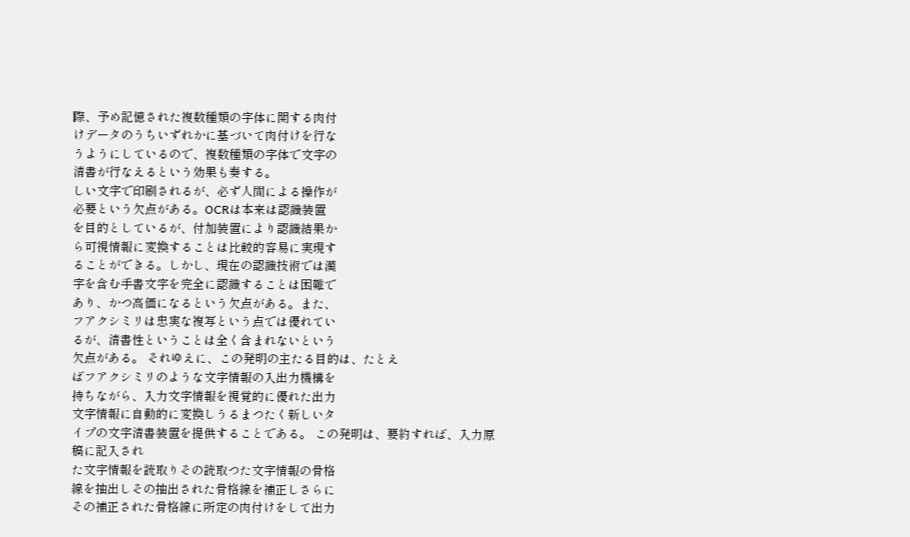際、予め記憶された複数種類の字体に関する肉付
けデータのうちいずれかに基づいて肉付けを行な
うようにしているので、複数種類の字体で文字の
清書が行なえるという効果も奏する。
しい文字で印刷されるが、必ず人間による操作が
必要という欠点がある。OCRは本来は認識装置
を目的としているが、付加装置により認識結果か
ら可視情報に変換することは比較的容易に実現す
ることができる。しかし、現在の認識技術では漢
字を含む手書文字を完全に認識することは困難で
あり、かつ高価になるという欠点がある。また、
フアクシミリは忠実な複写という点では優れてい
るが、清書性ということは全く含まれないという
欠点がある。 それゆえに、この発明の主たる目的は、たとえ
ばフアクシミリのような文字情報の入出力機構を
持ちながら、入力文字情報を視覚的に優れた出力
文字情報に自動的に変換しうるまつたく新しいタ
イプの文字清書装置を提供することである。 この発明は、要約すれば、入力原稿に記入され
た文字情報を読取りその読取つた文字情報の骨格
線を抽出しその抽出された骨格線を補正しさらに
その補正された骨格線に所定の肉付けをして出力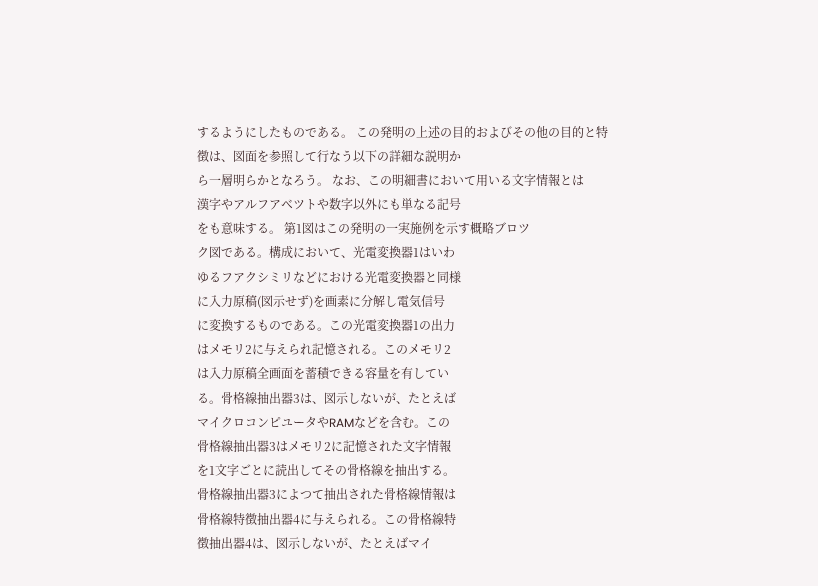するようにしたものである。 この発明の上述の目的およびその他の目的と特
徴は、図面を参照して行なう以下の詳細な説明か
ら一層明らかとなろう。 なお、この明細書において用いる文字情報とは
漢字やアルフアベツトや数字以外にも単なる記号
をも意味する。 第1図はこの発明の一実施例を示す概略ブロツ
ク図である。構成において、光電変換器1はいわ
ゆるフアクシミリなどにおける光電変換器と同様
に入力原稿(図示せず)を画素に分解し電気信号
に変換するものである。この光電変換器1の出力
はメモリ2に与えられ記憶される。このメモリ2
は入力原稿全画面を蓄積できる容量を有してい
る。骨格線抽出器3は、図示しないが、たとえば
マイクロコンピユータやRAMなどを含む。この
骨格線抽出器3はメモリ2に記憶された文字情報
を1文字ごとに読出してその骨格線を抽出する。
骨格線抽出器3によつて抽出された骨格線情報は
骨格線特徴抽出器4に与えられる。この骨格線特
徴抽出器4は、図示しないが、たとえばマイ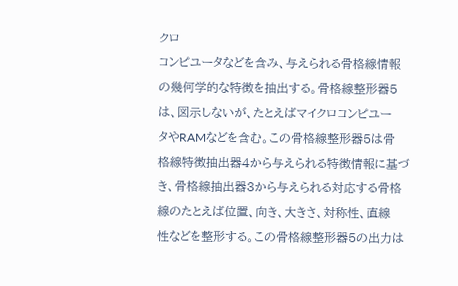クロ
コンピユータなどを含み、与えられる骨格線情報
の幾何学的な特徴を抽出する。骨格線整形器5
は、図示しないが、たとえばマイクロコンピユー
タやRAMなどを含む。この骨格線整形器5は骨
格線特徴抽出器4から与えられる特徴情報に基づ
き、骨格線抽出器3から与えられる対応する骨格
線のたとえば位置、向き、大きさ、対称性、直線
性などを整形する。この骨格線整形器5の出力は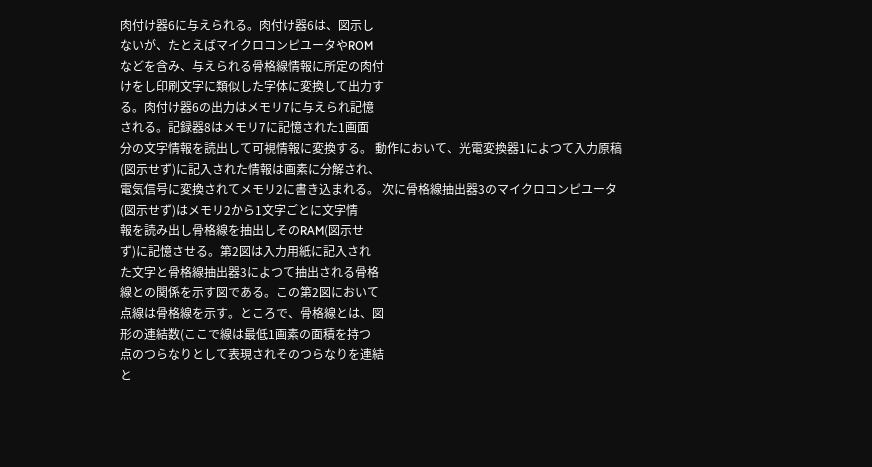肉付け器6に与えられる。肉付け器6は、図示し
ないが、たとえばマイクロコンピユータやROM
などを含み、与えられる骨格線情報に所定の肉付
けをし印刷文字に類似した字体に変換して出力す
る。肉付け器6の出力はメモリ7に与えられ記憶
される。記録器8はメモリ7に記憶された1画面
分の文字情報を読出して可視情報に変換する。 動作において、光電変換器1によつて入力原稿
(図示せず)に記入された情報は画素に分解され、
電気信号に変換されてメモリ2に書き込まれる。 次に骨格線抽出器3のマイクロコンピユータ
(図示せず)はメモリ2から1文字ごとに文字情
報を読み出し骨格線を抽出しそのRAM(図示せ
ず)に記憶させる。第2図は入力用紙に記入され
た文字と骨格線抽出器3によつて抽出される骨格
線との関係を示す図である。この第2図において
点線は骨格線を示す。ところで、骨格線とは、図
形の連結数(ここで線は最低1画素の面積を持つ
点のつらなりとして表現されそのつらなりを連結
と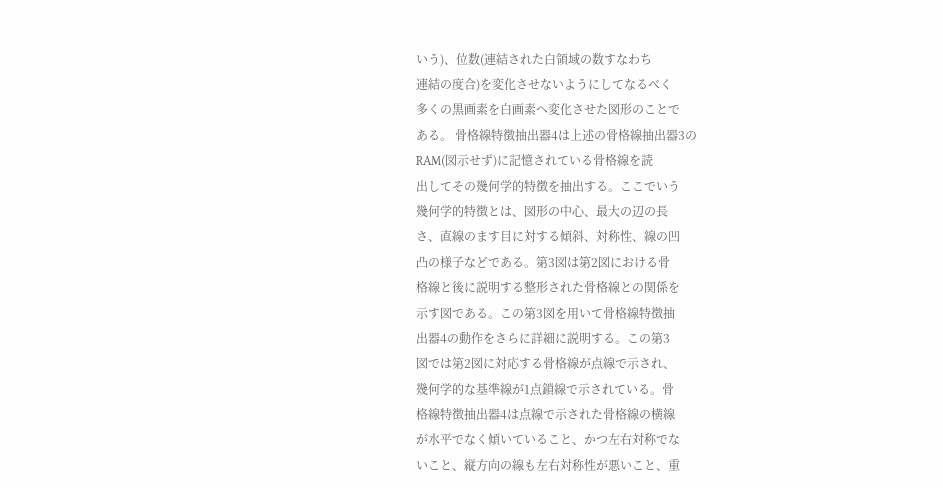いう)、位数(連結された白領域の数すなわち
連結の度合)を変化させないようにしてなるべく
多くの黒画素を白画素へ変化させた図形のことで
ある。 骨格線特徴抽出器4は上述の骨格線抽出器3の
RAM(図示せず)に記憶されている骨格線を読
出してその幾何学的特徴を抽出する。ここでいう
幾何学的特徴とは、図形の中心、最大の辺の長
さ、直線のます目に対する傾斜、対称性、線の凹
凸の様子などである。第3図は第2図における骨
格線と後に説明する整形された骨格線との関係を
示す図である。この第3図を用いて骨格線特徴抽
出器4の動作をさらに詳細に説明する。この第3
図では第2図に対応する骨格線が点線で示され、
幾何学的な基準線が1点鎖線で示されている。骨
格線特徴抽出器4は点線で示された骨格線の横線
が水平でなく傾いていること、かつ左右対称でな
いこと、縦方向の線も左右対称性が悪いこと、重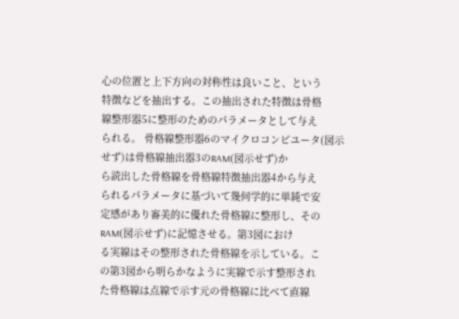心の位置と上下方向の対称性は良いこと、という
特徴などを抽出する。この抽出された特徴は骨格
線整形器5に整形のためのパラメータとして与え
られる。 骨格線整形器6のマイクロコンピユータ(図示
せず)は骨格線抽出器3のRAM(図示せず)か
ら読出した骨格線を骨格線特徴抽出器4から与え
られるパラメータに基づいて幾何学的に単純で安
定感があり審美的に優れた骨格線に整形し、その
RAM(図示せず)に記憶させる。第3図におけ
る実線はその整形された骨格線を示している。こ
の第3図から明らかなように実線で示す整形され
た骨格線は点線で示す元の骨格線に比べて直線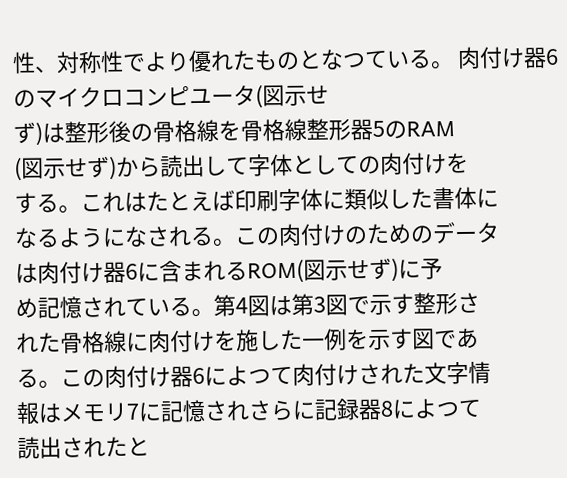性、対称性でより優れたものとなつている。 肉付け器6のマイクロコンピユータ(図示せ
ず)は整形後の骨格線を骨格線整形器5のRAM
(図示せず)から読出して字体としての肉付けを
する。これはたとえば印刷字体に類似した書体に
なるようになされる。この肉付けのためのデータ
は肉付け器6に含まれるROM(図示せず)に予
め記憶されている。第4図は第3図で示す整形さ
れた骨格線に肉付けを施した一例を示す図であ
る。この肉付け器6によつて肉付けされた文字情
報はメモリ7に記憶されさらに記録器8によつて
読出されたと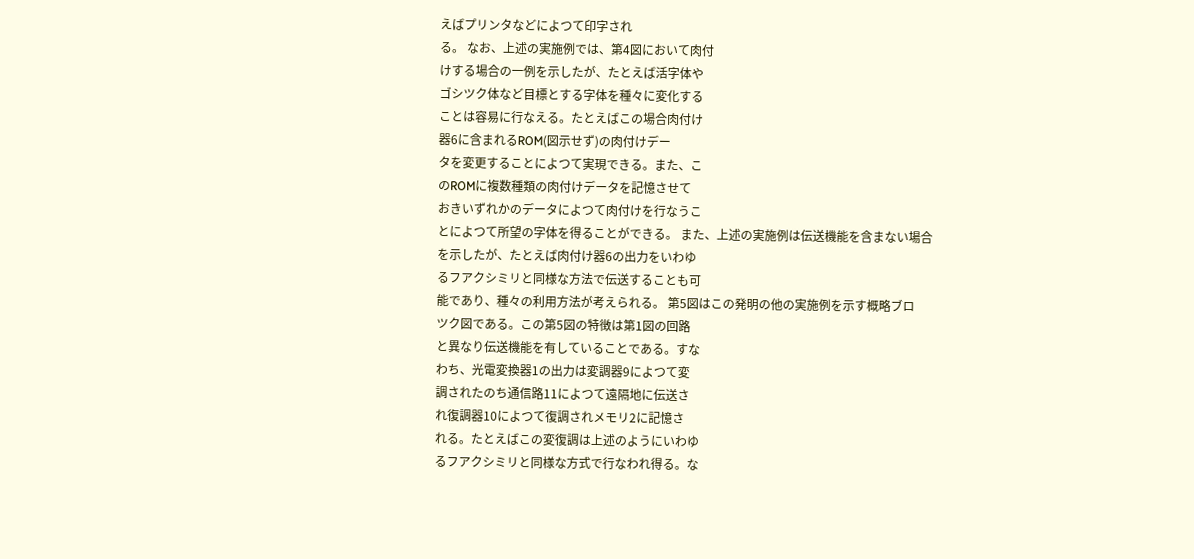えばプリンタなどによつて印字され
る。 なお、上述の実施例では、第4図において肉付
けする場合の一例を示したが、たとえば活字体や
ゴシツク体など目標とする字体を種々に変化する
ことは容易に行なえる。たとえばこの場合肉付け
器6に含まれるROM(図示せず)の肉付けデー
タを変更することによつて実現できる。また、こ
のROMに複数種類の肉付けデータを記憶させて
おきいずれかのデータによつて肉付けを行なうこ
とによつて所望の字体を得ることができる。 また、上述の実施例は伝送機能を含まない場合
を示したが、たとえば肉付け器6の出力をいわゆ
るフアクシミリと同様な方法で伝送することも可
能であり、種々の利用方法が考えられる。 第5図はこの発明の他の実施例を示す概略ブロ
ツク図である。この第5図の特徴は第1図の回路
と異なり伝送機能を有していることである。すな
わち、光電変換器1の出力は変調器9によつて変
調されたのち通信路11によつて遠隔地に伝送さ
れ復調器10によつて復調されメモリ2に記憶さ
れる。たとえばこの変復調は上述のようにいわゆ
るフアクシミリと同様な方式で行なわれ得る。な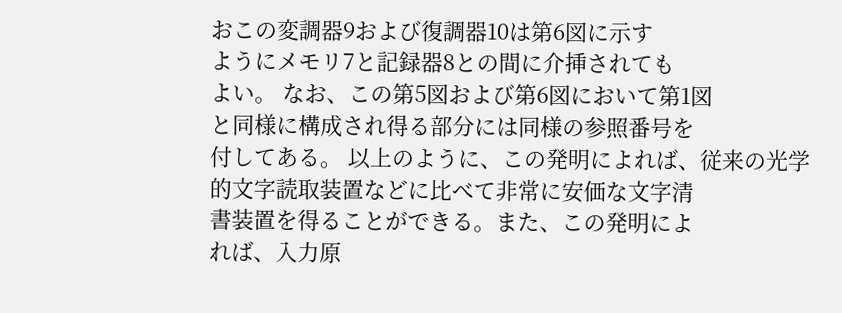おこの変調器9および復調器10は第6図に示す
ようにメモリ7と記録器8との間に介挿されても
よい。 なお、この第5図および第6図において第1図
と同様に構成され得る部分には同様の参照番号を
付してある。 以上のように、この発明によれば、従来の光学
的文字読取装置などに比べて非常に安価な文字清
書装置を得ることができる。また、この発明によ
れば、入力原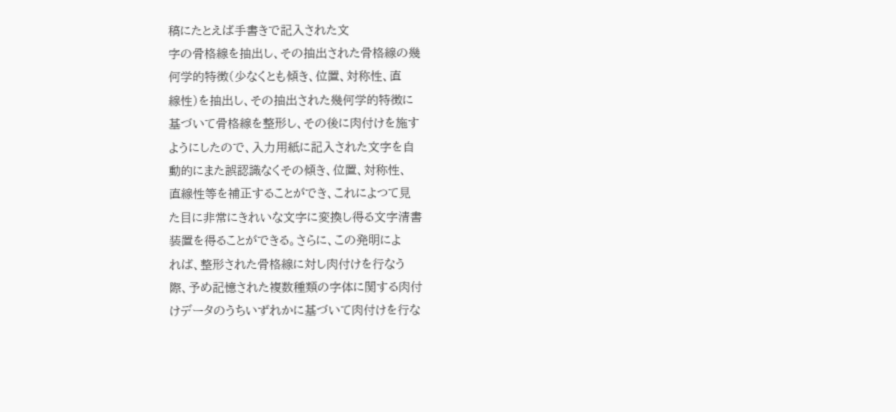稿にたとえば手書きで記入された文
字の骨格線を抽出し、その抽出された骨格線の幾
何学的特徴(少なくとも傾き、位置、対称性、直
線性)を抽出し、その抽出された幾何学的特徴に
基づいて骨格線を整形し、その後に肉付けを施す
ようにしたので、入力用紙に記入された文字を自
動的にまた誤認識なくその傾き、位置、対称性、
直線性等を補正することができ、これによつて見
た目に非常にきれいな文字に変換し得る文字清書
装置を得ることができる。さらに、この発明によ
れば、整形された骨格線に対し肉付けを行なう
際、予め記憶された複数種類の字体に関する肉付
けデータのうちいずれかに基づいて肉付けを行な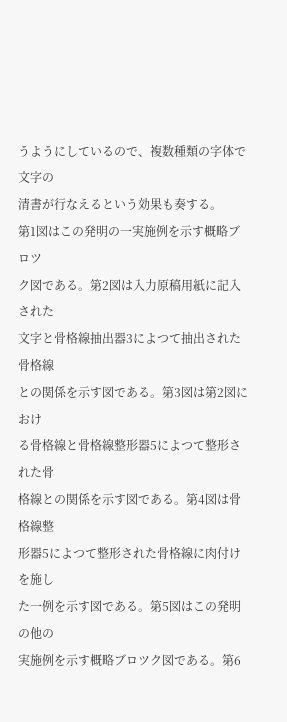うようにしているので、複数種類の字体で文字の
清書が行なえるという効果も奏する。
第1図はこの発明の一実施例を示す概略ブロツ
ク図である。第2図は入力原稿用紙に記入された
文字と骨格線抽出器3によつて抽出された骨格線
との関係を示す図である。第3図は第2図におけ
る骨格線と骨格線整形器5によつて整形された骨
格線との関係を示す図である。第4図は骨格線整
形器5によつて整形された骨格線に肉付けを施し
た一例を示す図である。第5図はこの発明の他の
実施例を示す概略ブロツク図である。第6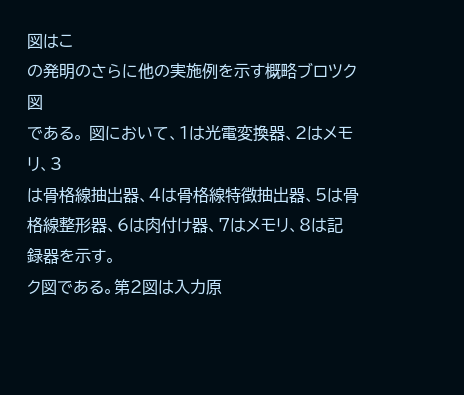図はこ
の発明のさらに他の実施例を示す概略ブロツク図
である。 図において、1は光電変換器、2はメモリ、3
は骨格線抽出器、4は骨格線特徴抽出器、5は骨
格線整形器、6は肉付け器、7はメモリ、8は記
録器を示す。
ク図である。第2図は入力原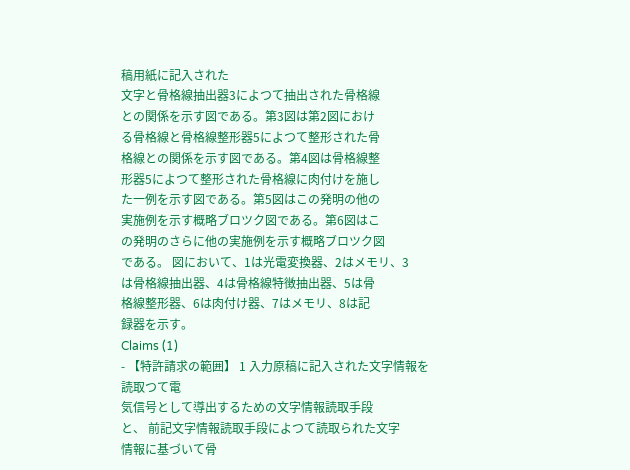稿用紙に記入された
文字と骨格線抽出器3によつて抽出された骨格線
との関係を示す図である。第3図は第2図におけ
る骨格線と骨格線整形器5によつて整形された骨
格線との関係を示す図である。第4図は骨格線整
形器5によつて整形された骨格線に肉付けを施し
た一例を示す図である。第5図はこの発明の他の
実施例を示す概略ブロツク図である。第6図はこ
の発明のさらに他の実施例を示す概略ブロツク図
である。 図において、1は光電変換器、2はメモリ、3
は骨格線抽出器、4は骨格線特徴抽出器、5は骨
格線整形器、6は肉付け器、7はメモリ、8は記
録器を示す。
Claims (1)
- 【特許請求の範囲】 1 入力原稿に記入された文字情報を読取つて電
気信号として導出するための文字情報読取手段
と、 前記文字情報読取手段によつて読取られた文字
情報に基づいて骨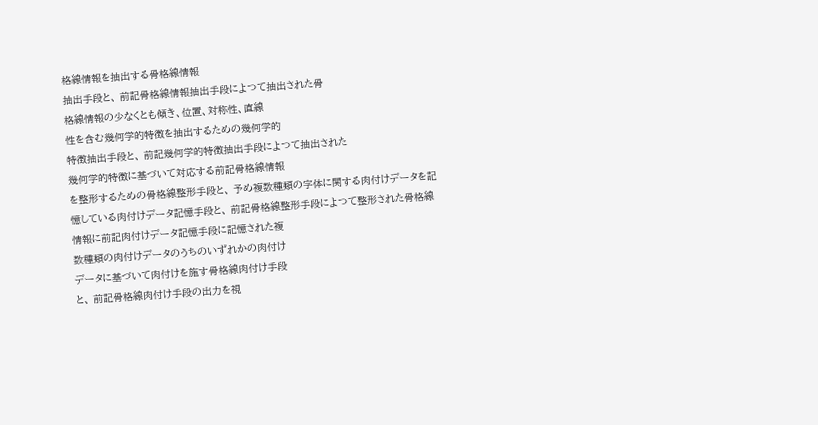格線情報を抽出する骨格線情報
抽出手段と、 前記骨格線情報抽出手段によつて抽出された骨
格線情報の少なくとも傾き、位置、対称性、直線
性を含む幾何学的特徴を抽出するための幾何学的
特徴抽出手段と、 前記幾何学的特徴抽出手段によつて抽出された
幾何学的特徴に基づいて対応する前記骨格線情報
を整形するための骨格線整形手段と、 予め複数種類の字体に関する肉付けデータを記
憶している肉付けデータ記憶手段と、 前記骨格線整形手段によつて整形された骨格線
情報に前記肉付けデータ記憶手段に記憶された複
数種類の肉付けデータのうちのいずれかの肉付け
データに基づいて肉付けを施す骨格線肉付け手段
と、 前記骨格線肉付け手段の出力を視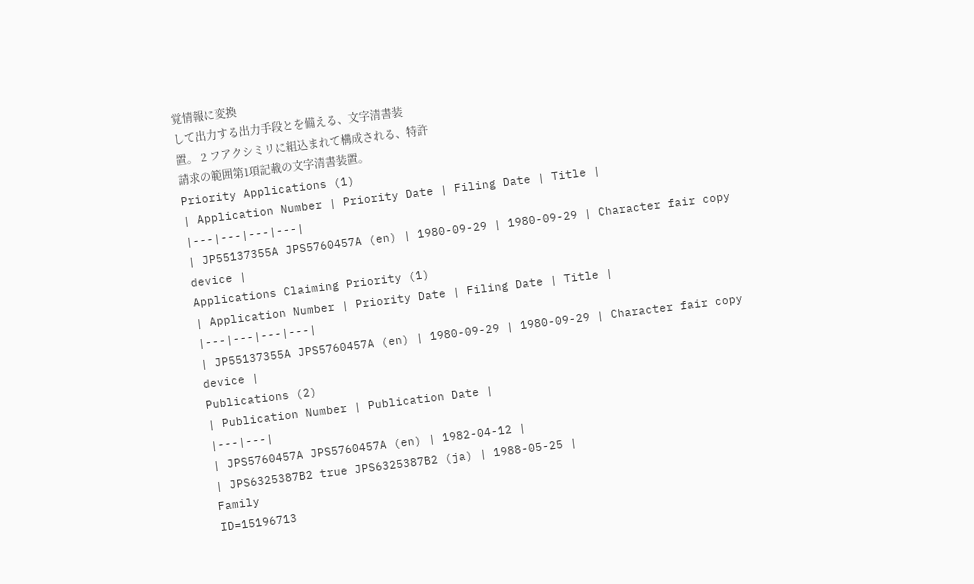覚情報に変換
して出力する出力手段とを備える、文字清書装
置。 2 フアクシミリに組込まれて構成される、特許
請求の範囲第1項記載の文字清書装置。
Priority Applications (1)
| Application Number | Priority Date | Filing Date | Title |
|---|---|---|---|
| JP55137355A JPS5760457A (en) | 1980-09-29 | 1980-09-29 | Character fair copy device |
Applications Claiming Priority (1)
| Application Number | Priority Date | Filing Date | Title |
|---|---|---|---|
| JP55137355A JPS5760457A (en) | 1980-09-29 | 1980-09-29 | Character fair copy device |
Publications (2)
| Publication Number | Publication Date |
|---|---|
| JPS5760457A JPS5760457A (en) | 1982-04-12 |
| JPS6325387B2 true JPS6325387B2 (ja) | 1988-05-25 |
Family
ID=15196713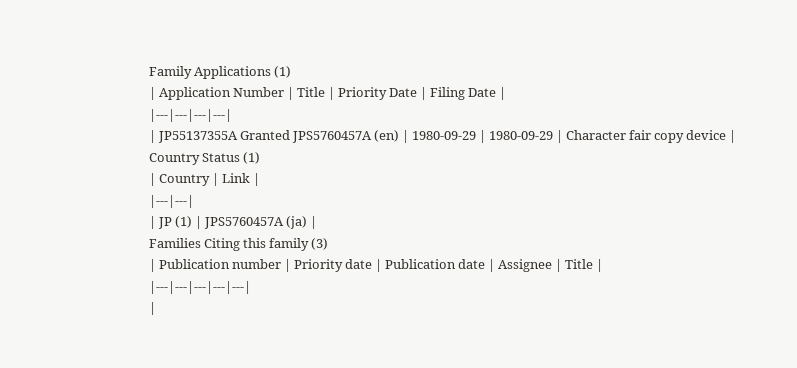Family Applications (1)
| Application Number | Title | Priority Date | Filing Date |
|---|---|---|---|
| JP55137355A Granted JPS5760457A (en) | 1980-09-29 | 1980-09-29 | Character fair copy device |
Country Status (1)
| Country | Link |
|---|---|
| JP (1) | JPS5760457A (ja) |
Families Citing this family (3)
| Publication number | Priority date | Publication date | Assignee | Title |
|---|---|---|---|---|
|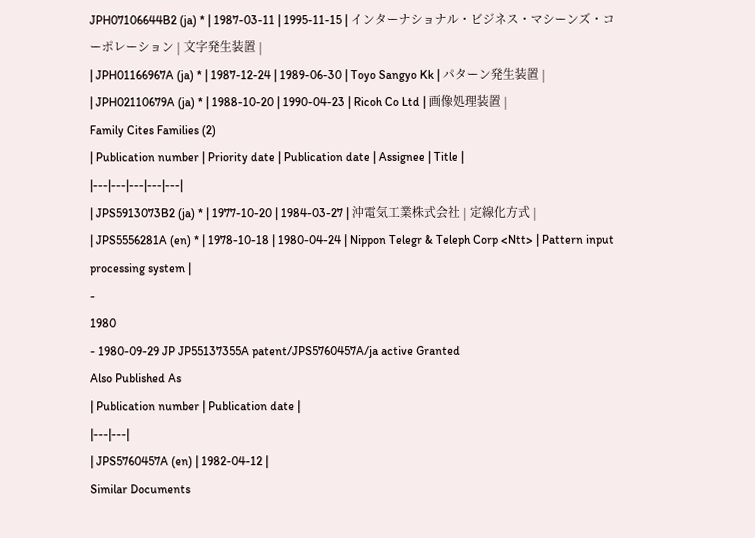JPH07106644B2 (ja) * | 1987-03-11 | 1995-11-15 | インターナショナル・ビジネス・マシーンズ・コーポレーション | 文字発生装置 |
| JPH01166967A (ja) * | 1987-12-24 | 1989-06-30 | Toyo Sangyo Kk | パターン発生装置 |
| JPH02110679A (ja) * | 1988-10-20 | 1990-04-23 | Ricoh Co Ltd | 画像処理装置 |
Family Cites Families (2)
| Publication number | Priority date | Publication date | Assignee | Title |
|---|---|---|---|---|
| JPS5913073B2 (ja) * | 1977-10-20 | 1984-03-27 | 沖電気工業株式会社 | 定線化方式 |
| JPS5556281A (en) * | 1978-10-18 | 1980-04-24 | Nippon Telegr & Teleph Corp <Ntt> | Pattern input processing system |
-
1980
- 1980-09-29 JP JP55137355A patent/JPS5760457A/ja active Granted
Also Published As
| Publication number | Publication date |
|---|---|
| JPS5760457A (en) | 1982-04-12 |
Similar Documents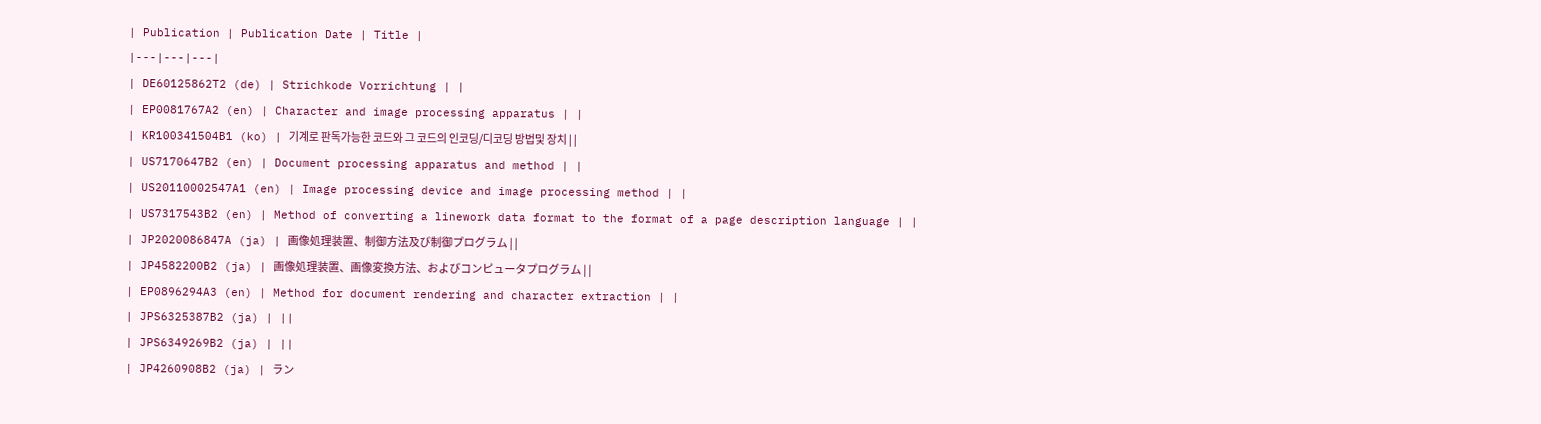| Publication | Publication Date | Title |
|---|---|---|
| DE60125862T2 (de) | Strichkode Vorrichtung | |
| EP0081767A2 (en) | Character and image processing apparatus | |
| KR100341504B1 (ko) | 기계로 판독가능한 코드와 그 코드의 인코딩/디코딩 방법및 장치 | |
| US7170647B2 (en) | Document processing apparatus and method | |
| US20110002547A1 (en) | Image processing device and image processing method | |
| US7317543B2 (en) | Method of converting a linework data format to the format of a page description language | |
| JP2020086847A (ja) | 画像処理装置、制御方法及び制御プログラム | |
| JP4582200B2 (ja) | 画像処理装置、画像変換方法、およびコンピュータプログラム | |
| EP0896294A3 (en) | Method for document rendering and character extraction | |
| JPS6325387B2 (ja) | ||
| JPS6349269B2 (ja) | ||
| JP4260908B2 (ja) | ラン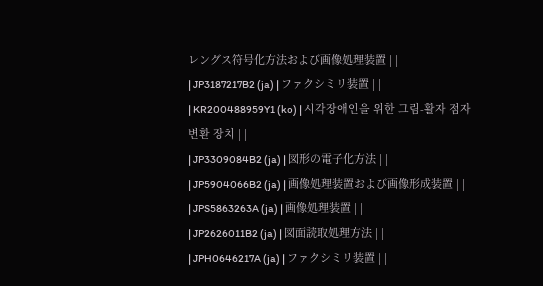レングス符号化方法および画像処理装置 | |
| JP3187217B2 (ja) | ファクシミリ装置 | |
| KR200488959Y1 (ko) | 시각장애인을 위한 그림-활자 점자 변환 장치 | |
| JP3309084B2 (ja) | 図形の電子化方法 | |
| JP5904066B2 (ja) | 画像処理装置および画像形成装置 | |
| JPS5863263A (ja) | 画像処理装置 | |
| JP2626011B2 (ja) | 図面読取処理方法 | |
| JPH0646217A (ja) | ファクシミリ装置 | |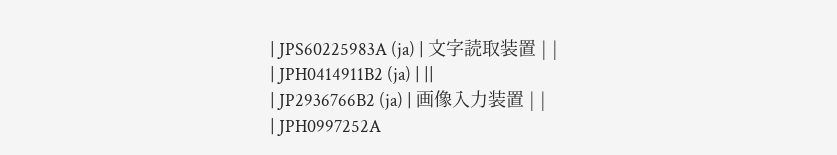| JPS60225983A (ja) | 文字読取装置 | |
| JPH0414911B2 (ja) | ||
| JP2936766B2 (ja) | 画像入力装置 | |
| JPH0997252A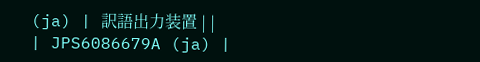(ja) | 訳語出力装置 | |
| JPS6086679A (ja) |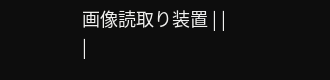画像読取り装置 | |
|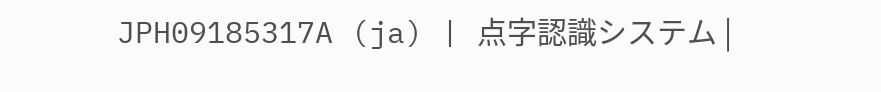JPH09185317A (ja) | 点字認識システム |